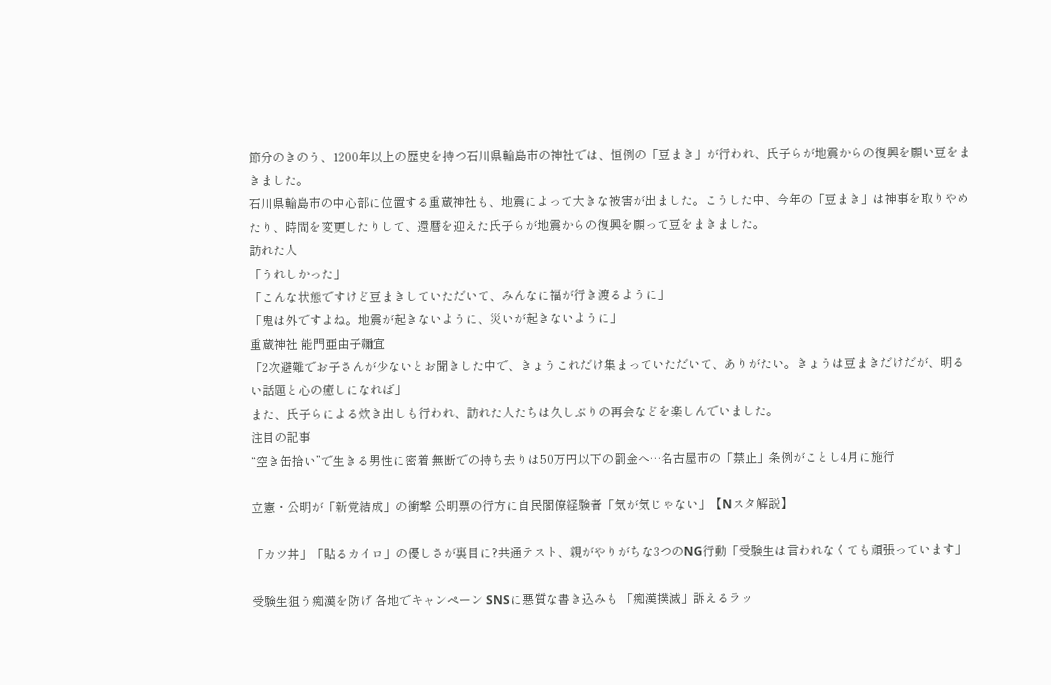節分のきのう、1200年以上の歴史を持つ石川県輪島市の神社では、恒例の「豆まき」が行われ、氏子らが地震からの復興を願い豆をまきました。
石川県輪島市の中心部に位置する重蔵神社も、地震によって大きな被害が出ました。こうした中、今年の「豆まき」は神事を取りやめたり、時間を変更したりして、還暦を迎えた氏子らが地震からの復興を願って豆をまきました。
訪れた人
「うれしかった」
「こんな状態ですけど豆まきしていただいて、みんなに福が行き渡るように」
「鬼は外ですよね。地震が起きないように、災いが起きないように」
重蔵神社 能門亜由子禰宜
「2次避難でお子さんが少ないとお聞きした中で、きょうこれだけ集まっていただいて、ありがたい。きょうは豆まきだけだが、明るい話題と心の癒しになれば」
また、氏子らによる炊き出しも行われ、訪れた人たちは久しぶりの再会などを楽しんでいました。
注目の記事
“空き缶拾い”で生きる男性に密着 無断での持ち去りは50万円以下の罰金へ…名古屋市の「禁止」条例がことし4月に施行

立憲・公明が「新党結成」の衝撃 公明票の行方に自民閣僚経験者「気が気じゃない」【Nスタ解説】

「カツ丼」「貼るカイロ」の優しさが裏目に?共通テスト、親がやりがちな3つのNG行動「受験生は言われなくても頑張っています」

受験生狙う痴漢を防げ 各地でキャンペーン SNSに悪質な書き込みも 「痴漢撲滅」訴えるラッ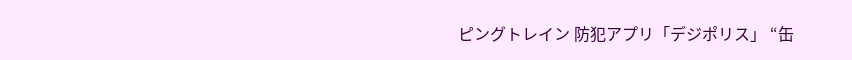ピングトレイン 防犯アプリ「デジポリス」 “缶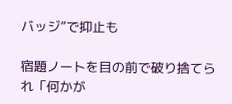バッジ”で抑止も

宿題ノートを目の前で破り捨てられ「何かが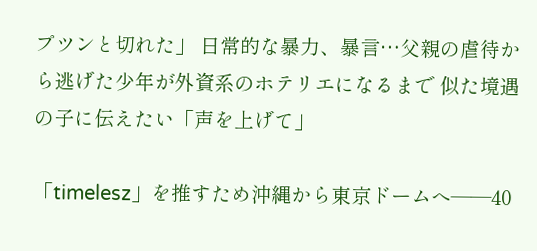プツンと切れた」 日常的な暴力、暴言…父親の虐待から逃げた少年が外資系のホテリエになるまで 似た境遇の子に伝えたい「声を上げて」

「timelesz」を推すため沖縄から東京ドームへ――40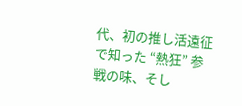代、初の推し活遠征で知った “熱狂” 参戦の味、そし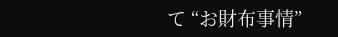て “お財布事情”